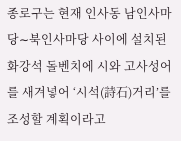종로구는 현재 인사동 남인사마당∼북인사마당 사이에 설치된 화강석 돌벤치에 시와 고사성어를 새겨넣어 ‘시석(詩石)거리’를 조성할 계획이라고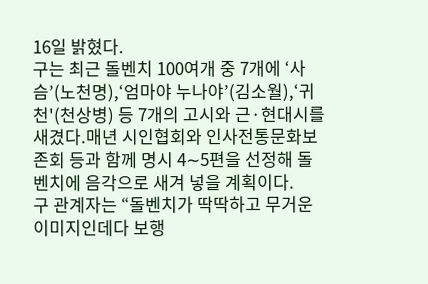16일 밝혔다.
구는 최근 돌벤치 100여개 중 7개에 ‘사슴’(노천명),‘엄마야 누나야’(김소월),‘귀천'(천상병) 등 7개의 고시와 근·현대시를 새겼다.매년 시인협회와 인사전통문화보존회 등과 함께 명시 4∼5편을 선정해 돌벤치에 음각으로 새겨 넣을 계획이다.
구 관계자는 “돌벤치가 딱딱하고 무거운 이미지인데다 보행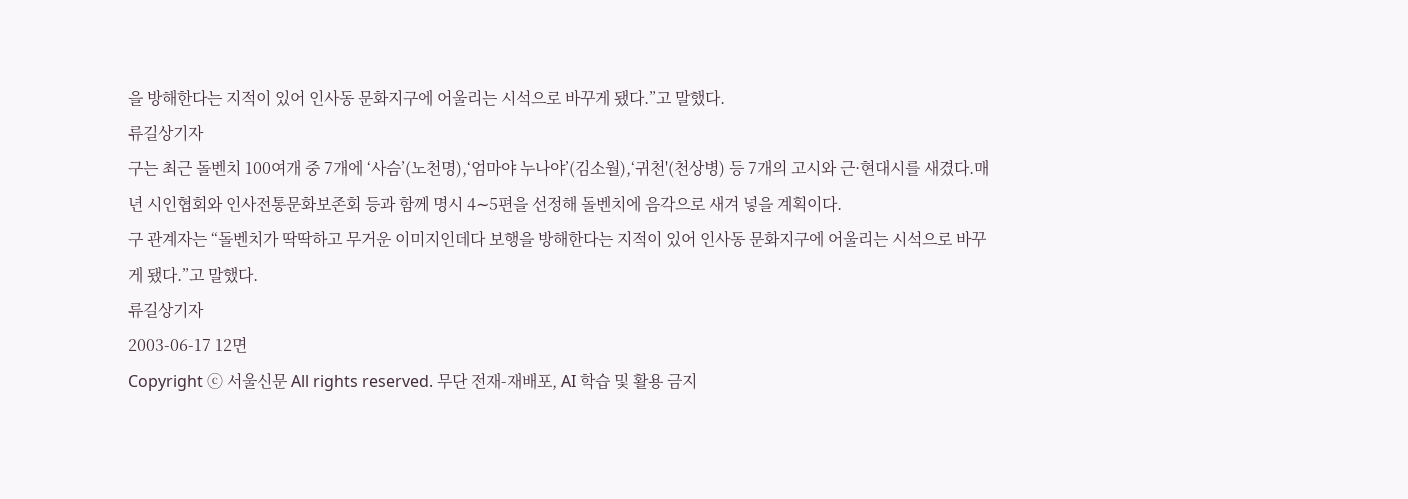을 방해한다는 지적이 있어 인사동 문화지구에 어울리는 시석으로 바꾸게 됐다.”고 말했다.
류길상기자
구는 최근 돌벤치 100여개 중 7개에 ‘사슴’(노천명),‘엄마야 누나야’(김소월),‘귀천'(천상병) 등 7개의 고시와 근·현대시를 새겼다.매년 시인협회와 인사전통문화보존회 등과 함께 명시 4∼5편을 선정해 돌벤치에 음각으로 새겨 넣을 계획이다.
구 관계자는 “돌벤치가 딱딱하고 무거운 이미지인데다 보행을 방해한다는 지적이 있어 인사동 문화지구에 어울리는 시석으로 바꾸게 됐다.”고 말했다.
류길상기자
2003-06-17 12면
Copyright ⓒ 서울신문 All rights reserved. 무단 전재-재배포, AI 학습 및 활용 금지